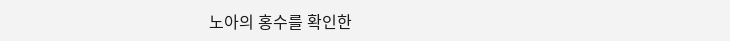노아의 홍수를 확인한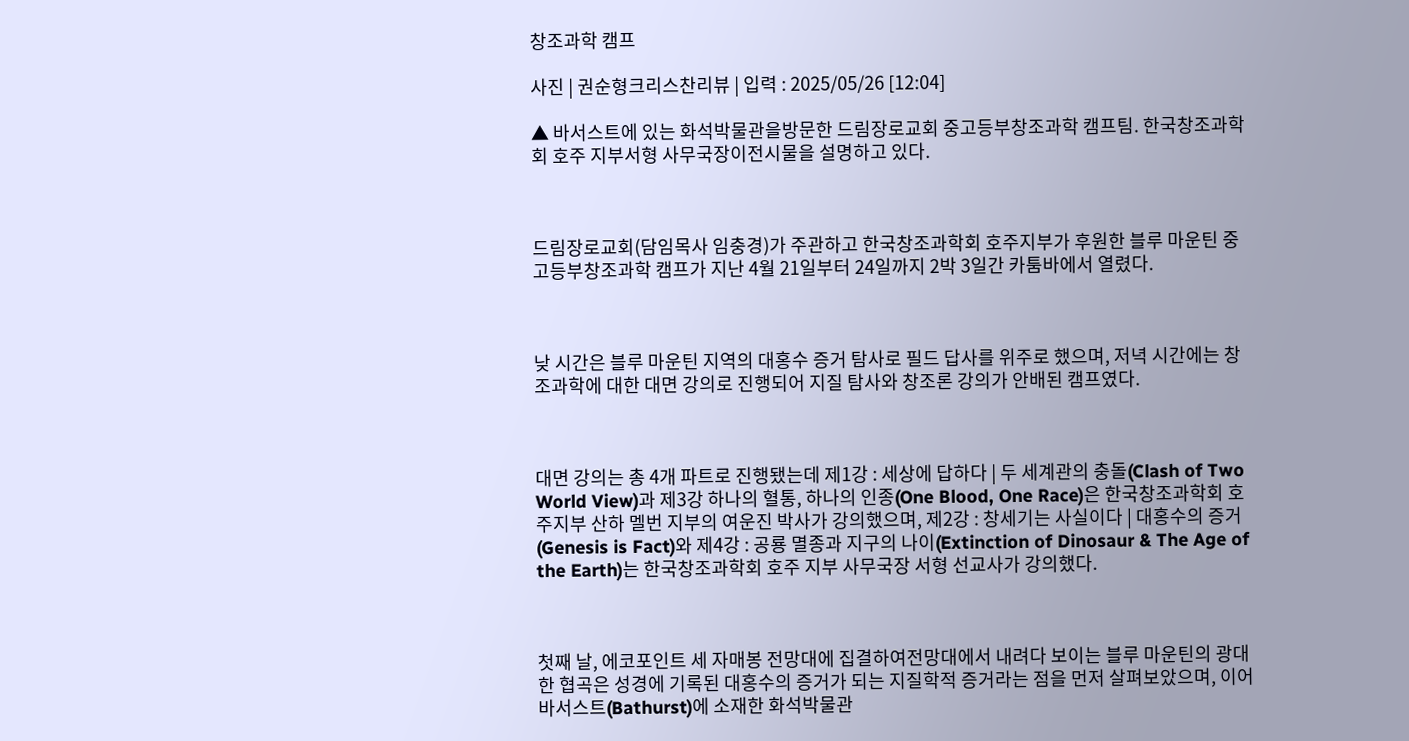창조과학 캠프

사진 | 권순형크리스찬리뷰 | 입력 : 2025/05/26 [12:04]

▲ 바서스트에 있는 화석박물관을방문한 드림장로교회 중고등부창조과학 캠프팀. 한국창조과학회 호주 지부서형 사무국장이전시물을 설명하고 있다.



드림장로교회(담임목사 임충경)가 주관하고 한국창조과학회 호주지부가 후원한 블루 마운틴 중고등부창조과학 캠프가 지난 4월 21일부터 24일까지 2박 3일간 카툼바에서 열렸다.



낮 시간은 블루 마운틴 지역의 대홍수 증거 탐사로 필드 답사를 위주로 했으며, 저녁 시간에는 창조과학에 대한 대면 강의로 진행되어 지질 탐사와 창조론 강의가 안배된 캠프였다.



대면 강의는 총 4개 파트로 진행됐는데 제1강 : 세상에 답하다 | 두 세계관의 충돌(Clash of Two World View)과 제3강 하나의 혈통, 하나의 인종(One Blood, One Race)은 한국창조과학회 호주지부 산하 멜번 지부의 여운진 박사가 강의했으며, 제2강 : 창세기는 사실이다 | 대홍수의 증거(Genesis is Fact)와 제4강 : 공룡 멸종과 지구의 나이(Extinction of Dinosaur & The Age of the Earth)는 한국창조과학회 호주 지부 사무국장 서형 선교사가 강의했다.



첫째 날, 에코포인트 세 자매봉 전망대에 집결하여전망대에서 내려다 보이는 블루 마운틴의 광대한 협곡은 성경에 기록된 대홍수의 증거가 되는 지질학적 증거라는 점을 먼저 살펴보았으며, 이어 바서스트(Bathurst)에 소재한 화석박물관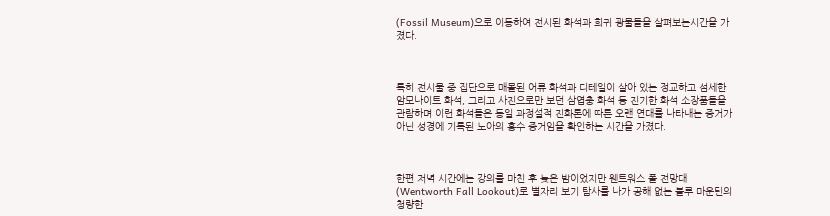(Fossil Museum)으로 이동하여 전시된 화석과 희귀 광물들을 살펴보는시간을 가졌다.



특히 전시물 중 집단으로 매몰된 어류 화석과 디테일이 살아 있는 정교하고 섬세한 암모나이트 화석, 그리고 사진으로만 보던 삼엽충 화석 등 진기한 화석 소장품들을 관람하며 이런 화석들은 동일 과정설적 진화론에 따른 오랜 연대를 나타내는 증거가 아닌 성경에 기록된 노아의 홍수 증거임을 확인하는 시간을 가졌다.



한편 저녁 시간에는 강의를 마친 후 늦은 밤이었지만 웬트워스 폴 전망대(Wentworth Fall Lookout)로 별자리 보기 탐사를 나가 공해 없는 블루 마운틴의  청량한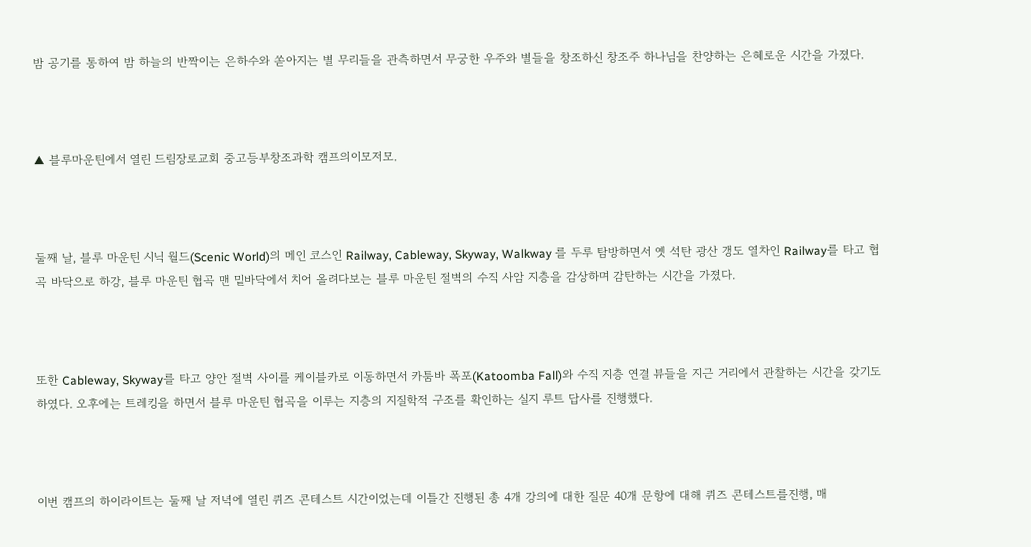밤 공기를 통하여 밤 하늘의 반짝이는 은하수와 쏟아지는 별 무리들을 관측하면서 무궁한 우주와 별들을 창조하신 창조주 하나님을 찬양하는 은혜로운 시간을 가졌다.



▲ 블루마운틴에서 열린 드림장로교회 중고등부창조과학 캠프의이모저모.



둘째 날, 블루 마운틴 시닉 월드(Scenic World)의 메인 코스인 Railway, Cableway, Skyway, Walkway 를 두루 탐방하면서 옛 석탄 광산 갱도 열차인 Railway를 타고 협곡 바닥으로 하강, 블루 마운틴 협곡 맨 밑바닥에서 치어 올려다보는 블루 마운틴 절벽의 수직 사암 지층을 감상하며 감탄하는 시간을 가졌다.



또한 Cableway, Skyway를 타고 양안 절벽 사이를 케이블카로 이동하면서 카툼바 폭포(Katoomba Fall)와 수직 지층 연결 뷰들을 지근 거리에서 관찰하는 시간을 갖기도 하였다. 오후에는 트레킹을 하면서 블루 마운틴 협곡을 이루는 지층의 지질학적 구조를 확인하는 실지 루트 답사를 진행했다.



이번 캠프의 하이라이트는 둘째 날 저녁에 열린 퀴즈 콘테스트 시간이었는데 이틀간 진행된 총 4개 강의에 대한 질문 40개 문항에 대해 퀴즈 콘테스트를진행, 매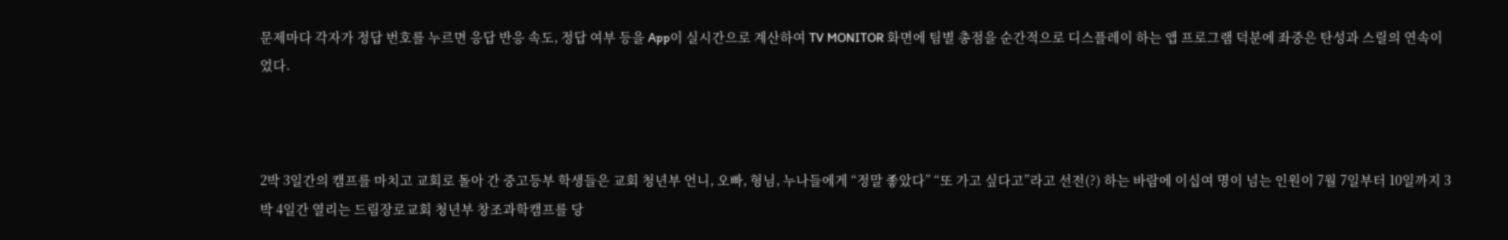문제마다 각자가 정답 번호를 누르면 응답 반응 속도, 정답 여부 등을 App이 실시간으로 계산하여 TV MONITOR 화면에 팀별 총점을 순간적으로 디스플레이 하는 앱 프로그램 덕분에 좌중은 탄성과 스릴의 연속이었다.



2박 3일간의 캠프를 마치고 교회로 돌아 간 중고등부 학생들은 교회 청년부 언니, 오빠, 형님, 누나들에게 “정말 좋았다” “또 가고 싶다고”라고 선전(?) 하는 바람에 이십여 명이 넘는 인원이 7월 7일부터 10일까지 3박 4일간 열리는 드림장로교회 청년부 창조과학캠프를 당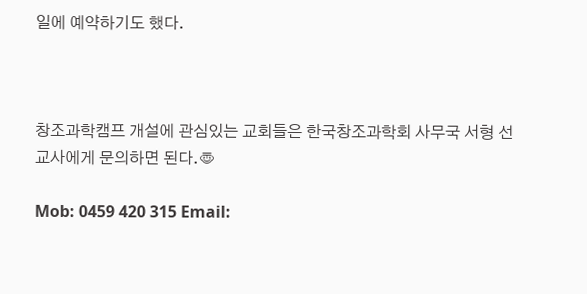일에 예약하기도 했다.



창조과학캠프 개설에 관심있는 교회들은 한국창조과학회 사무국 서형 선교사에게 문의하면 된다.〠

Mob: 0459 420 315 Email: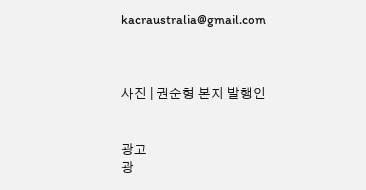kacraustralia@gmail.com



사진 | 권순형 본지 발행인


광고
광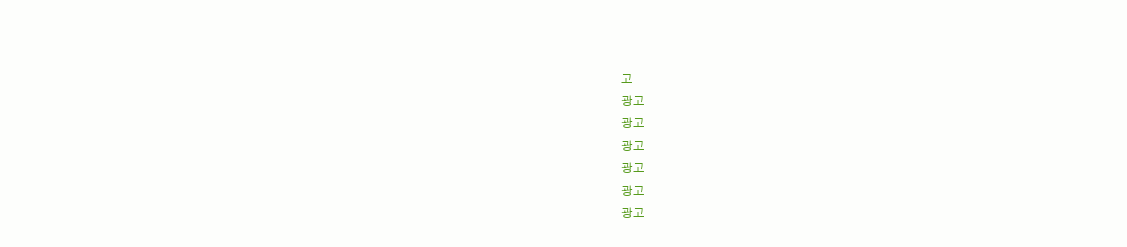고
광고
광고
광고
광고
광고
광고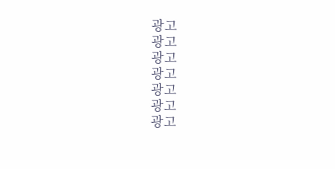광고
광고
광고
광고
광고
광고
광고